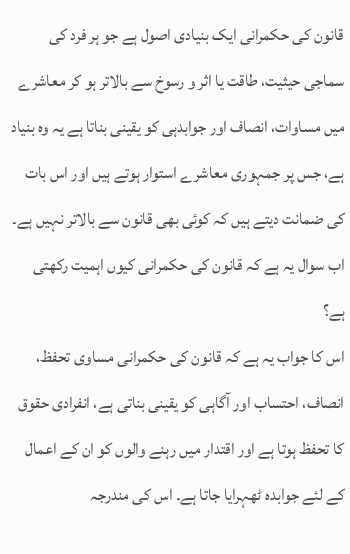قانون کی حکمرانی ایک بنیادی اصول ہے جو ہر فرد کی سماجی حیثیت، طاقت یا اثر و رسوخ سے بالاتر ہو کر معاشرے میں مساوات، انصاف اور جوابدہی کو یقینی بناتا ہے یہ وہ بنیاد ہے، جس پر جمہوری معاشرے استوار ہوتے ہیں اور اس بات کی ضمانت دیتے ہیں کہ کوئی بھی قانون سے بالاتر نہیں ہے۔ اب سوال یہ ہے کہ قانون کی حکمرانی کیوں اہمیت رکھتی ہے؟
اس کا جواب یہ ہے کہ قانون کی حکمرانی مساوی تحفظ، انصاف، احتساب اور آگاہی کو یقینی بناتی ہے، انفرادی حقوق کا تحفظ ہوتا ہے اور اقتدار میں رہنے والوں کو ان کے اعمال کے لئے جوابدہ ٹھہرایا جاتا ہے۔ اس کی مندرجہ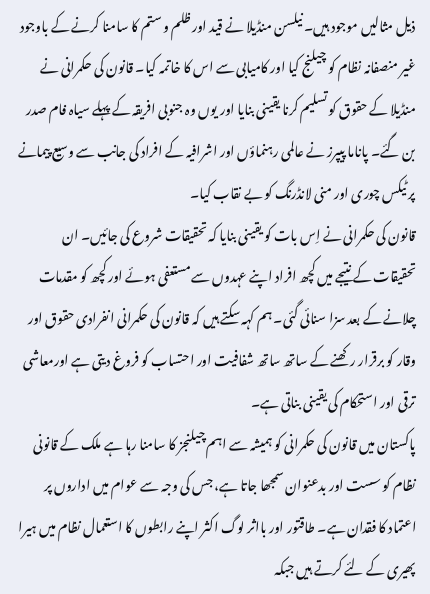ذیل مثالیں موجود ہیں۔ نیلسن منڈیلا نے قید اور ظلم و ستم کا سامنا کرنے کے باوجود غیر منصفانہ نظام کو چیلنج کیا اور کامیابی سے اس کا خاتمہ کیا۔ قانون کی حکمرانی نے منڈیلا کے حقوق کو تسلیم کرنا یقینی بنایا اور یوں وہ جنوبی افریقہ کے پہلے سیاہ فام صدر بن گئے۔ پاناما پیپرز نے عالمی رہنماؤں اور اشرافیہ کے افراد کی جانب سے وسیع پیمانے پر ٹیکس چوری اور منی لانڈرنگ کو بے نقاب کیا۔
قانون کی حکمرانی نے اِس بات کو یقینی بنایا کہ تحقیقات شروع کی جائیں۔ ان تحقیقات کے نتیجے میں کچھ افراد اپنے عہدوں سے مستعفی ہوئے اور کچھ کو مقدمات چلانے کے بعد سزا سنائی گئی۔ ہم کہہ سکتے ہیں کہ قانون کی حکمرانی انفرادی حقوق اور وقار کو برقرار رکھنے کے ساتھ ساتھ شفافیت اور احتساب کو فروغ دیتی ہے اورمعاشی ترقی اور استحکام کی یقینی بناتی ہے۔
پاکستان میں قانون کی حکمرانی کو ہمیشہ سے اہم چیلنجز کا سامنا رہا ہے ملک کے قانونی نظام کو سست اور بدعنوان سمجھا جاتا ہے، جس کی وجہ سے عوام میں اداروں پر اعتماد کا فقدان ہے۔ طاقتور اور بااثر لوگ اکثر اپنے رابطوں کا استعمال نظام میں ہیرا پھیری کے لئے کرتے ہیں جبکہ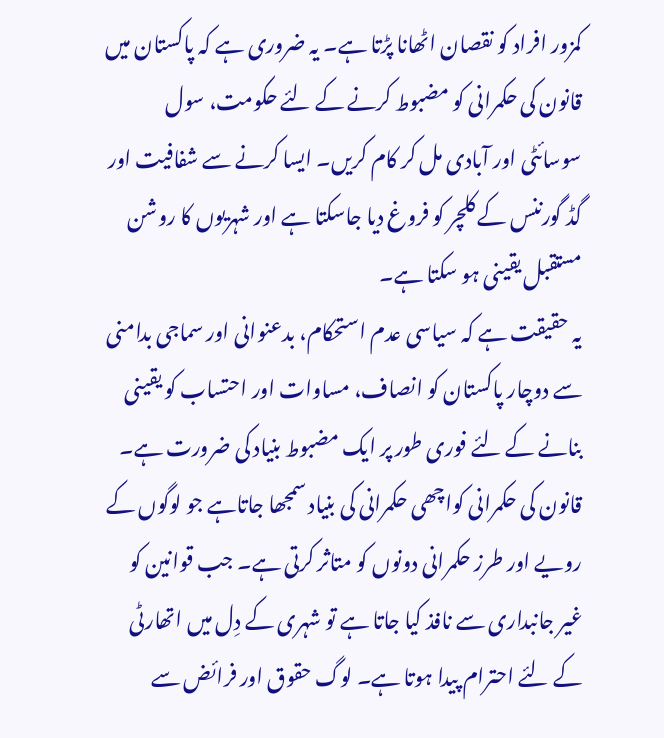کمزور افراد کو نقصان اٹھانا پڑتا ہے۔ یہ ضروری ہے کہ پاکستان میں قانون کی حکمرانی کو مضبوط کرنے کے لئے حکومت، سول سوسائٹی اور آبادی مل کر کام کریں۔ ایسا کرنے سے شفافیت اور گڈ گورننس کے کلچر کو فروغ دیا جاسکتا ہے اور شہریوں کا روشن مستقبل یقینی ہو سکتا ہے۔
یہ حقیقت ہے کہ سیاسی عدم استحکام، بدعنوانی اور سماجی بدامنی سے دوچار پاکستان کو انصاف، مساوات اور احتساب کو یقینی بنانے کے لئے فوری طور پر ایک مضبوط بنیاد کی ضرورت ہے۔ قانون کی حکمرانی کواچھی حکمرانی کی بنیاد سمجھا جاتاہے جو لوگوں کے رویے اور طرز حکمرانی دونوں کو متاثر کرتی ہے۔ جب قوانین کو غیر جانبداری سے نافذ کیا جاتا ہے تو شہری کے دِل میں اتھارٹی کے لئے احترام پیدا ہوتا ہے۔ لوگ حقوق اور فرائض سے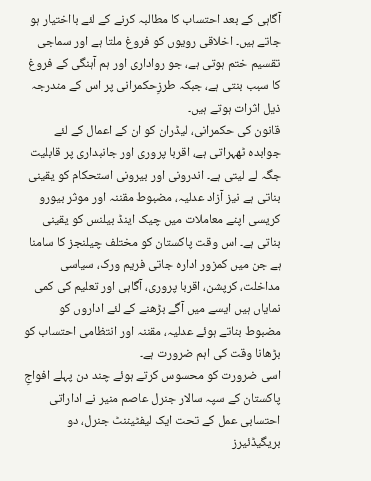آگاہی کے بعد احتساب کا مطالبہ کرنے کے لئے بااختیار ہو جاتے ہیں۔ اخلاقی رویوں کو فروغ ملتا ہے اور سماجی تقسیم ختم ہوتی ہے، جو رواداری اور ہم آہنگی کے فروغ کا سبب بنتی ہے، جبکہ طرزِحکمرانی پر اس کے مندرجہ ذیل اثرات ہوتے ہیں۔
قانون کی حکمرانی، لیڈران کو ان کے اعمال کے لئے جوابدہ ٹھہراتی ہے، اقربا پروری اور جانبداری پر قابلیت جگہ لے لیتی ہے۔ اندرونی اور بیرونی استحکام کو یقینی بناتی ہے نیز آزاد عدلیہ، مضبوط مقننہ اور موثر بیورو کریسی اپنے معاملات میں چیک اینڈ بیلنس کو یقینی بناتی ہے۔ اس وقت پاکستان کو مختلف چیلنجز کا سامنا ہے جن میں کمزور ادارہ جاتی فریم ورک، سیاسی مداخلت، کرپشن، اقربا پروری، آگاہی اور تعلیم کی کمی نمایاں ہیں ایسے میں آگے بڑھنے کے لئے اداروں کو مضبوط بناتے ہوئے عدلیہ، مقننہ اور انتظامی احتساب کو بڑھانا وقت کی اہم ضرورت ہے۔
اسی ضرورت کو محسوس کرتے ہوئے چند دن پہلے افواجِ پاکستان کے سپہ سالار جنرل عاصم منیر نے اداراتی احتسابی عمل کے تحت ایک لیفٹیننٹ جنرل، دو بریگیڈئیرز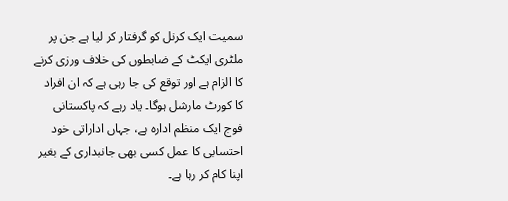سمیت ایک کرنل کو گرفتار کر لیا ہے جن پر ملٹری ایکٹ کے ضابطوں کی خلاف ورزی کرنے کا الزام ہے اور توقع کی جا رہی ہے کہ ان افراد کا کورٹ مارشل ہوگا۔ یاد رہے کہ پاکستانی فوج ایک منظم ادارہ ہے، جہاں اداراتی خود احتسابی کا عمل کسی بھی جانبداری کے بغیر اپنا کام کر رہا ہے۔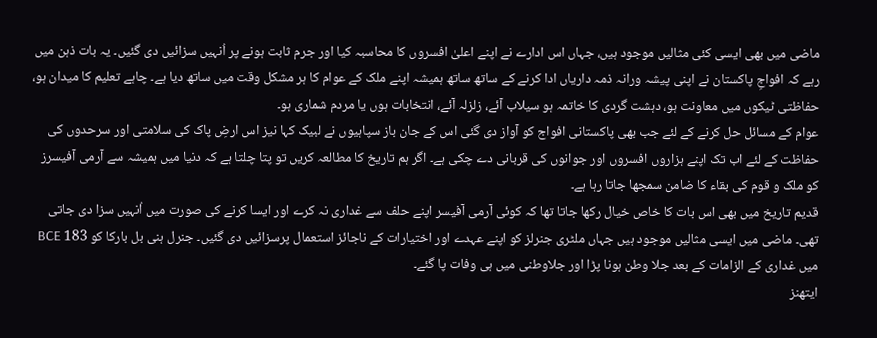ماضی میں بھی ایسی کئی مثالیں موجود ہیں، جہاں اس ادارے نے اپنے اعلیٰ افسروں کا محاسبہ کیا اور جرم ثابت ہونے پر اُنہیں سزائیں دی گئیں۔ یہ بات ذہن میں رہے کہ افواجِ پاکستان نے اپنی پیشہ ورانہ ذمہ داریاں ادا کرنے کے ساتھ ساتھ ہمیشہ اپنے ملک کے عوام کا ہر مشکل وقت میں ساتھ دیا ہے۔ چاہے تعلیم کا میدان ہو، حفاظتی ٹیکوں میں معاونت ہو، دہشت گردی کا خاتمہ ہو سیلاب آئے، زلزلہ آئے، انتخابات ہوں یا مردم شماری ہو۔
عوام کے مسائل حل کرنے کے لئے جب بھی پاکستانی افواج کو آواز دی گئی اس کے جان باز سپاہیوں نے لبیک کہا نیز اس ارضِ پاک کی سلامتی اور سرحدوں کی حفاظت کے لئے اب تک اپنے ہزاروں افسروں اور جوانوں کی قربانی دے چکی ہے۔ اگر ہم تاریخ کا مطالعہ کریں تو پتا چلتا ہے کہ دنیا میں ہمیشہ سے آرمی آفیسرز کو ملک و قوم کی بقاء کا ضامن سمجھا جاتا رہا ہے۔
قدیم تاریخ میں بھی اس بات کا خاص خیال رکھا جاتا تھا کہ کوئی آرمی آفیسر اپنے حلف سے غداری نہ کرے اور ایسا کرنے کی صورت میں اُنہیں سزا دی جاتی تھی۔ ماضی میں ایسی مثالیں موجود ہیں جہاں ملٹری جنرلز کو اپنے عہدے اور اختیارات کے ناجائز استعمال پرسزائیں دی گئیں۔ جنرل ہنی بل بارکا کو 183 BCE میں غداری کے الزامات کے بعد جلا وطن ہونا پڑا اور جلاوطنی میں ہی وفات پا گئے۔
ایتھنز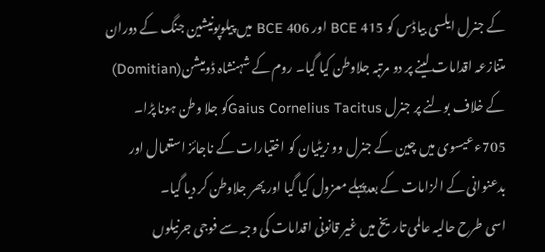کے جنرل ایلسی بیاڈس کو 415 BCE اور 406 BCE میں پیلوپونیشین جنگ کے دوران متنازعہ اقدامات لینے پر دو مرتبہ جلاوطن کیا گیا۔ روم کے شہنشاہ ڈومیشن(Domitian) کے خلاف بولنے پر جنرل Gaius Cornelius Tacitusکو جلا وطن ہونا پڑا۔ 705ء عیسوی میں چین کے جنرل وو زیٹیان کو اختیارات کے ناجائز استعمال اور بدعنوانی کے الزامات کے بعدپہلے معزول کیا گیا اور پھر جلاوطن کر دیا گیا۔
اسی طرح حالیہ عالمی تاریخ میں غیر قانونی اقدامات کی وجہ سے فوجی جرنیلوں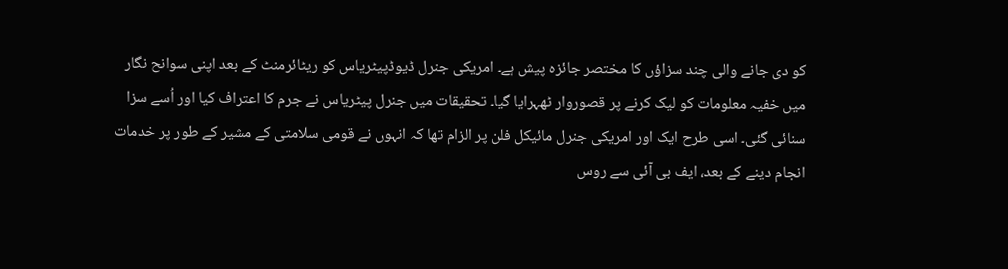کو دی جانے والی چند سزاؤں کا مختصر جائزہ پیش ہے۔ امریکی جنرل ڈیوڈپیٹریاس کو ریٹائرمنٹ کے بعد اپنی سوانح نگار میں خفیہ معلومات کو لیک کرنے پر قصوروار ٹھہرایا گیا۔ تحقیقات میں جنرل پیٹریاس نے جرم کا اعتراف کیا اور اُسے سزا سنائی گئی۔ اسی طرح ایک اور امریکی جنرل مائیکل فلن پر الزام تھا کہ انہوں نے قومی سلامتی کے مشیر کے طور پر خدمات انجام دینے کے بعد، ایف بی آئی سے روس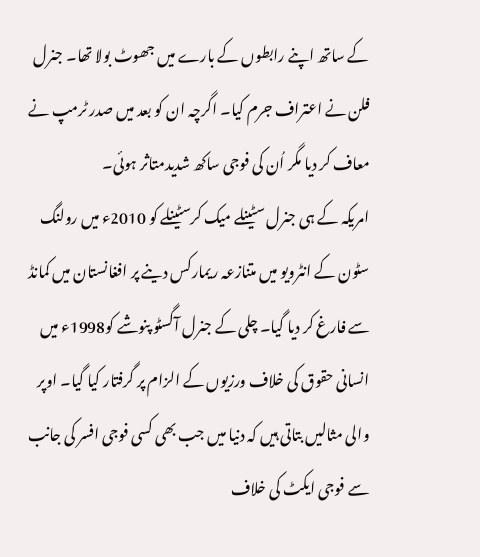کے ساتھ اپنے رابطوں کے بارے میں جھوٹ بولا تھا۔ جنرل فلن نے اعتراف جرم کیا۔ اگرچہ ان کو بعد میں صدر ٹرمپ نے معاف کر دیا مگر اُن کی فوجی ساکھ شدیدمتاثر ہوئی۔
امریکہ کے ہی جنرل سٹینلے میک کرسٹینلے کو 2010ء میں رولنگ سٹون کے انٹرویو میں متنازعہ ریمارکس دینے پر افغانستان میں کمانڈ سے فارغ کر دیا گیا۔ چلی کے جنرل آگسٹو پنوشے کو1998ء میں انسانی حقوق کی خلاف ورزیوں کے الزام پر گرفتار کیا گیا۔ اوپر والی مثالیں بتاتی ہیں کہ دنیا میں جب بھی کسی فوجی افسر کی جانب سے فوجی ایکٹ کی خلاف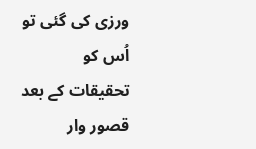ورزی کی گئی تو اُس کو تحقیقات کے بعد قصور وار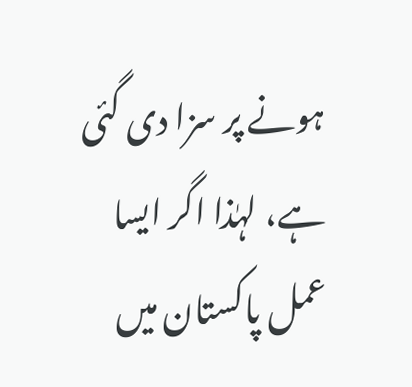ہونے پر سزا دی گئی ہے، لہٰذا اگر ایسا عمل پاکستان میں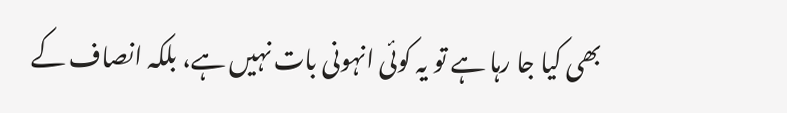بھی کیا جا رہا ہے تو یہ کوئی انہونی بات نہیں ہے، بلکہ انصاف کے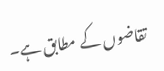تقاضوں کے مطابق ہے۔